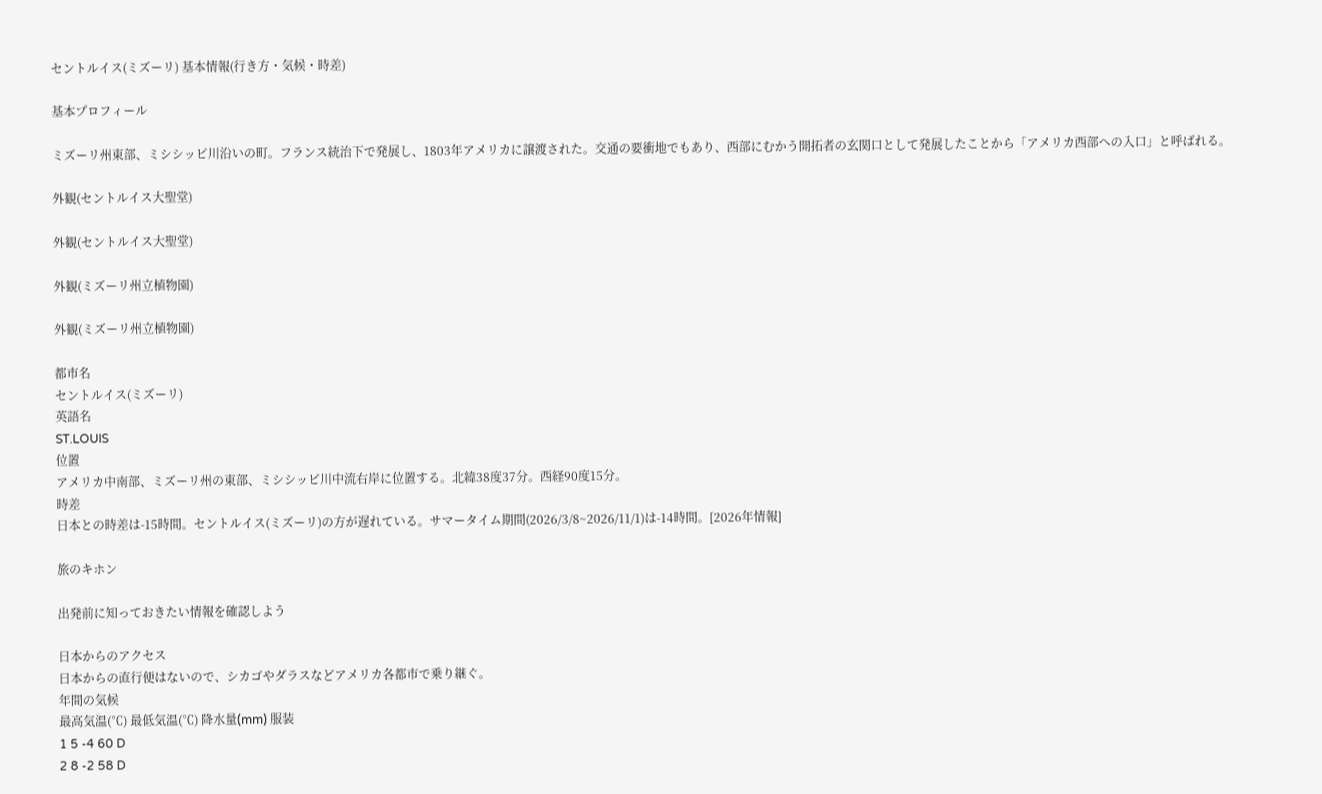セントルイス(ミズーリ) 基本情報(行き方・気候・時差)

基本プロフィール

ミズーリ州東部、ミシシッピ川沿いの町。フランス統治下で発展し、1803年アメリカに譲渡された。交通の要衝地でもあり、西部にむかう開拓者の玄関口として発展したことから「アメリカ西部への入口」と呼ばれる。

外観(セントルイス大聖堂)

外観(セントルイス大聖堂)

外観(ミズーリ州立植物園)

外観(ミズーリ州立植物園)

都市名
セントルイス(ミズーリ)
英語名
ST.LOUIS
位置
アメリカ中南部、ミズーリ州の東部、ミシシッピ川中流右岸に位置する。北緯38度37分。西経90度15分。
時差
日本との時差は-15時間。セントルイス(ミズーリ)の方が遅れている。サマータイム期間(2026/3/8~2026/11/1)は-14時間。[2026年情報]

旅のキホン

出発前に知っておきたい情報を確認しよう

日本からのアクセス
日本からの直行便はないので、シカゴやダラスなどアメリカ各都市で乗り継ぐ。
年間の気候
最高気温(℃) 最低気温(℃) 降水量(mm) 服装
1 5 -4 60 D
2 8 -2 58 D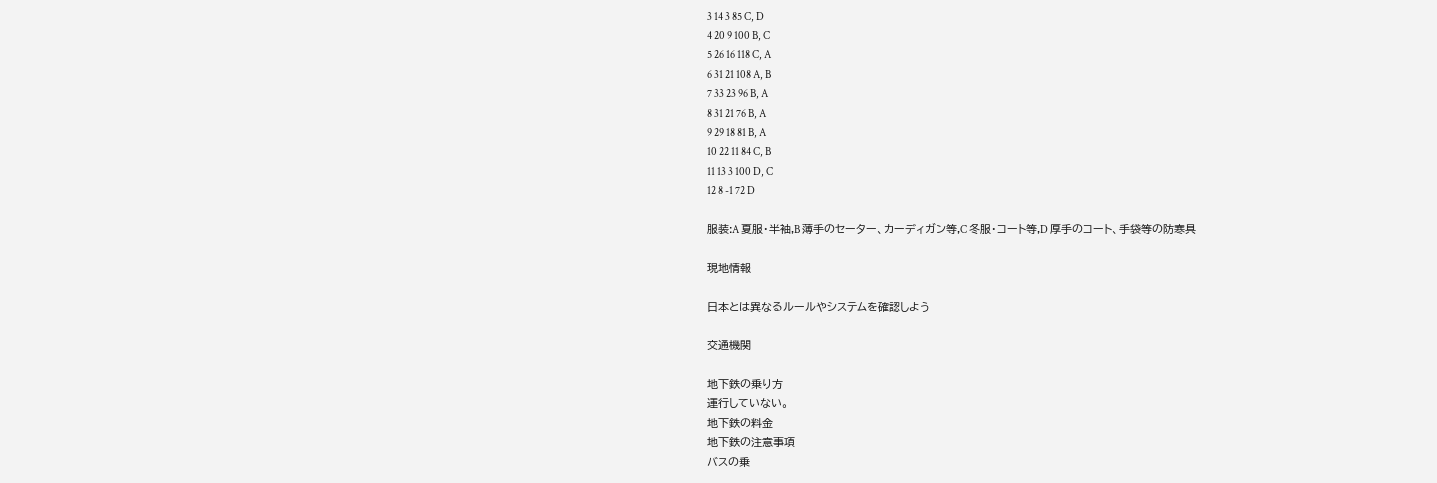3 14 3 85 C, D
4 20 9 100 B, C
5 26 16 118 C, A
6 31 21 108 A, B
7 33 23 96 B, A
8 31 21 76 B, A
9 29 18 81 B, A
10 22 11 84 C, B
11 13 3 100 D, C
12 8 -1 72 D

服装:A 夏服・半袖,B 薄手のセーター、カーディガン等,C 冬服・コート等,D 厚手のコート、手袋等の防寒具

現地情報

日本とは異なるルールやシステムを確認しよう

交通機関

地下鉄の乗り方
運行していない。
地下鉄の料金
地下鉄の注意事項
バスの乗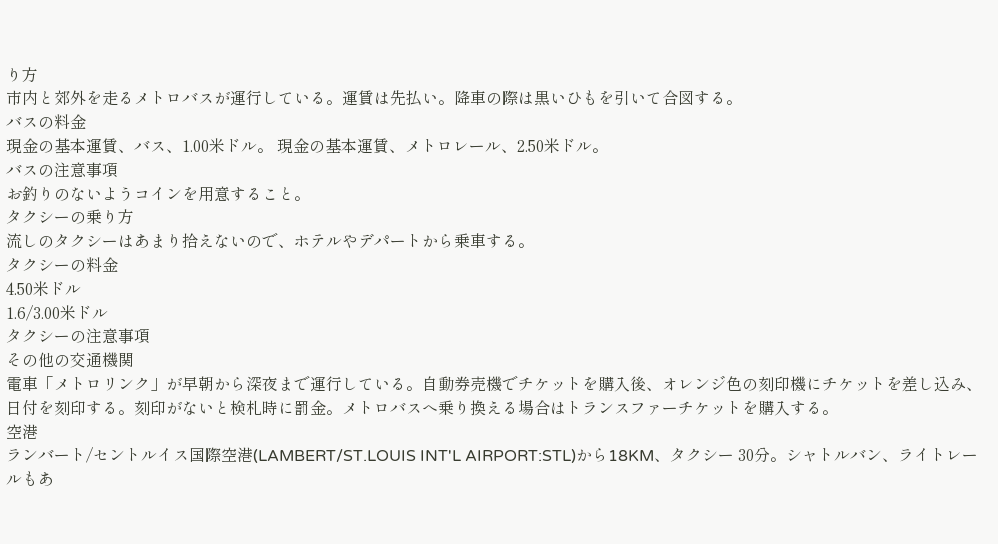り方
市内と郊外を走るメトロバスが運行している。運賃は先払い。降車の際は黒いひもを引いて合図する。
バスの料金
現金の基本運賃、バス、1.00米ドル。 現金の基本運賃、メトロレール、2.50米ドル。
バスの注意事項
お釣りのないようコインを用意すること。
タクシーの乗り方
流しのタクシーはあまり拾えないので、ホテルやデパートから乗車する。
タクシーの料金
4.50米ドル
1.6/3.00米ドル
タクシーの注意事項
その他の交通機関
電車「メトロリンク」が早朝から深夜まで運行している。自動券売機でチケットを購入後、オレンジ色の刻印機にチケットを差し込み、日付を刻印する。刻印がないと検札時に罰金。メトロバスへ乗り換える場合はトランスファーチケットを購入する。
空港
ランバート/セントルイス国際空港(LAMBERT/ST.LOUIS INT'L AIRPORT:STL)から18KM、タクシー 30分。シャトルバン、ライトレールもあ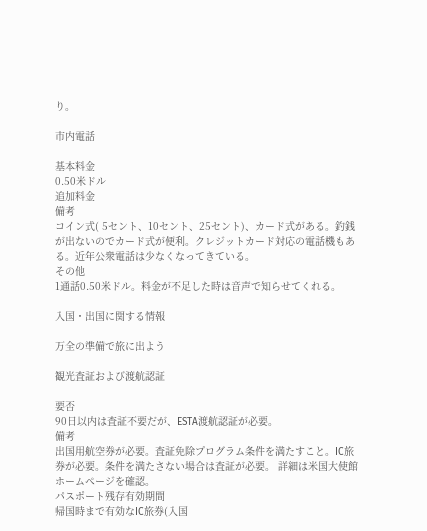り。

市内電話

基本料金
0.50米ドル
追加料金
備考
コイン式( 5セント、10セント、25セント)、カード式がある。釣銭が出ないのでカード式が便利。クレジットカード対応の電話機もある。近年公衆電話は少なくなってきている。
その他
1通話0.50米ドル。料金が不足した時は音声で知らせてくれる。

入国・出国に関する情報

万全の準備で旅に出よう

観光査証および渡航認証

要否
90日以内は査証不要だが、ESTA渡航認証が必要。
備考
出国用航空券が必要。査証免除プログラム条件を満たすこと。IC旅券が必要。条件を満たさない場合は査証が必要。 詳細は米国大使館ホームページを確認。
パスポート残存有効期間
帰国時まで有効なIC旅券(入国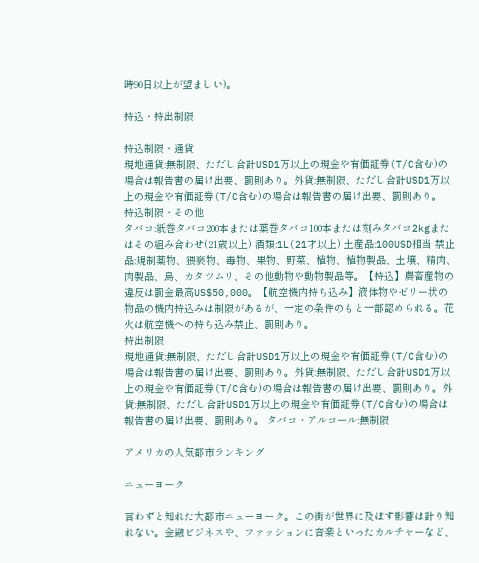時90日以上が望ましい)。

持込・持出制限

持込制限・通貨
現地通貨:無制限、ただし合計USD1万以上の現金や有価証券(T/C含む)の場合は報告書の届け出要、罰則あり。外貨:無制限、ただし合計USD1万以上の現金や有価証券(T/C含む)の場合は報告書の届け出要、罰則あり。
持込制限・その他
タバコ:紙巻タバコ200本または葉巻タバコ100本または刻みタバコ2kgまたはその組み合わせ(21歳以上) 酒類:1L(21才以上) 土産品:100USD相当 禁止品:規制薬物、猥褻物、毒物、果物、野菜、植物、植物製品、土壌、精肉、肉製品、鳥、カタツムリ、その他動物や動物製品等。【持込】農畜産物の違反は罰金最高US$50,000。【航空機内持ち込み】液体物やゼリー状の物品の機内持込みは制限があるが、一定の条件のもと一部認められる。花火は航空機への持ち込み禁止、罰則あり。
持出制限
現地通貨:無制限、ただし合計USD1万以上の現金や有価証券(T/C含む)の場合は報告書の届け出要、罰則あり。外貨:無制限、ただし合計USD1万以上の現金や有価証券(T/C含む)の場合は報告書の届け出要、罰則あり。外貨:無制限、ただし合計USD1万以上の現金や有価証券(T/C含む)の場合は報告書の届け出要、罰則あり。 タバコ・アルコール:無制限

アメリカの人気都市ランキング

ニューヨーク

言わずと知れた大都市ニューヨーク。この街が世界に及ぼす影響は計り知れない。金融ビジネスや、ファッションに音楽といったカルチャーなど、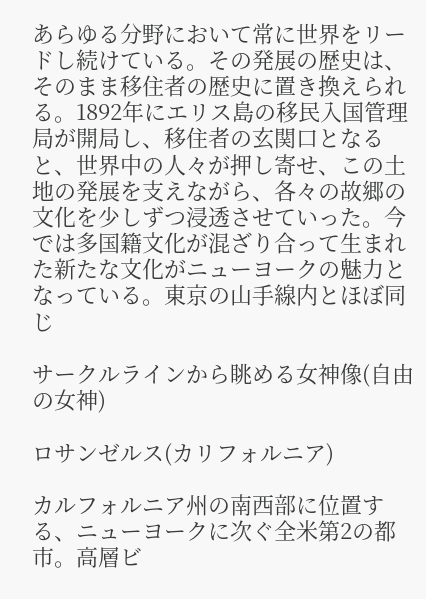あらゆる分野において常に世界をリードし続けている。その発展の歴史は、そのまま移住者の歴史に置き換えられる。1892年にエリス島の移民入国管理局が開局し、移住者の玄関口となると、世界中の人々が押し寄せ、この土地の発展を支えながら、各々の故郷の文化を少しずつ浸透させていった。今では多国籍文化が混ざり合って生まれた新たな文化がニューヨークの魅力となっている。東京の山手線内とほぼ同じ

サークルラインから眺める女神像(自由の女神)

ロサンゼルス(カリフォルニア)

カルフォルニア州の南西部に位置する、ニューヨークに次ぐ全米第2の都市。高層ビ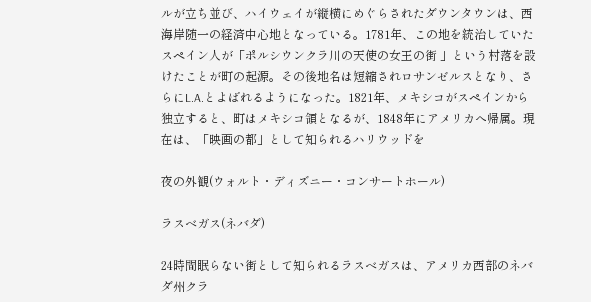ルが立ち並び、ハイウェイが縦横にめぐらされたダウンタウンは、西海岸随一の経済中心地となっている。1781年、この地を統治していたスペイン人が「ポルシウンクラ川の天使の女王の街 」という村落を設けたことが町の起源。その後地名は短縮されロサンゼルスとなり、さらにL.A.とよばれるようになった。1821年、メキシコがスペインから独立すると、町はメキシコ領となるが、1848年にアメリカへ帰属。現在は、「映画の都」として知られるハリウッドを

夜の外観(ウォルト・ディズニー・コンサートホール)

ラスベガス(ネバダ)

24時間眠らない街として知られるラスベガスは、アメリカ西部のネバダ州クラ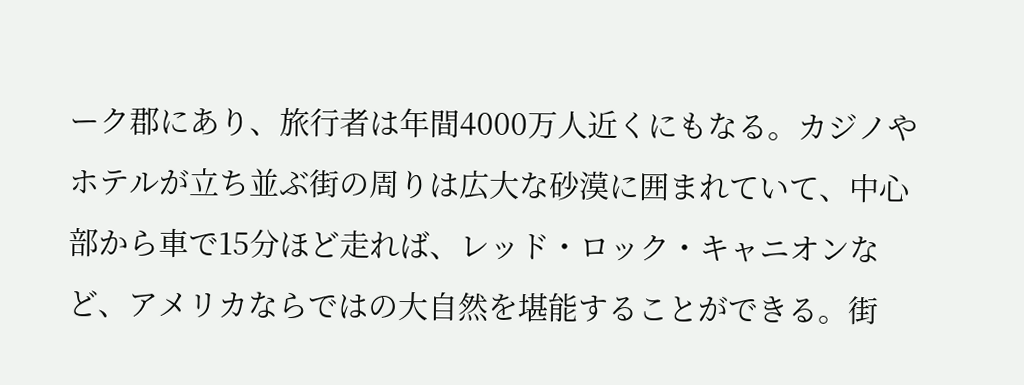ーク郡にあり、旅行者は年間4000万人近くにもなる。カジノやホテルが立ち並ぶ街の周りは広大な砂漠に囲まれていて、中心部から車で15分ほど走れば、レッド・ロック・キャニオンなど、アメリカならではの大自然を堪能することができる。街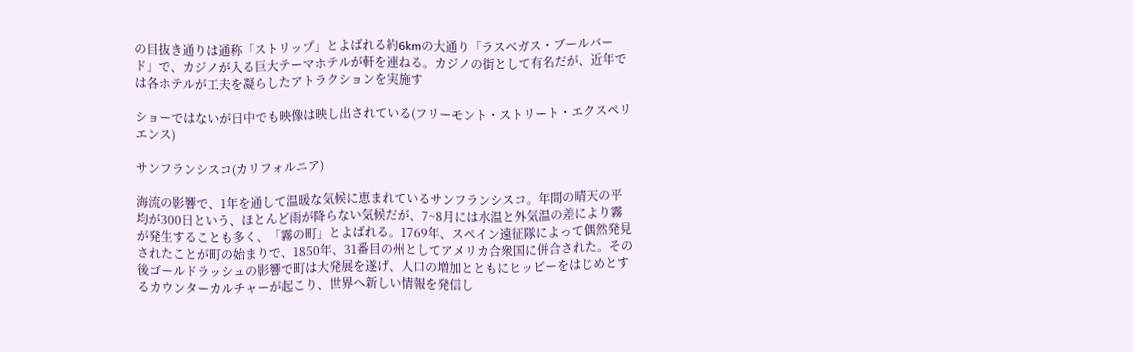の目抜き通りは通称「ストリップ」とよばれる約6kmの大通り「ラスベガス・ブールバード」で、カジノが入る巨大テーマホテルが軒を連ねる。カジノの街として有名だが、近年では各ホテルが工夫を凝らしたアトラクションを実施す

ショーではないが日中でも映像は映し出されている(フリーモント・ストリート・エクスペリエンス)

サンフランシスコ(カリフォルニア)

海流の影響で、1年を通して温暖な気候に恵まれているサンフランシスコ。年間の晴天の平均が300日という、ほとんど雨が降らない気候だが、7~8月には水温と外気温の差により霧が発生することも多く、「霧の町」とよばれる。1769年、スペイン遠征隊によって偶然発見されたことが町の始まりで、1850年、31番目の州としてアメリカ合衆国に併合された。その後ゴールドラッシュの影響で町は大発展を遂げ、人口の増加とともにヒッピーをはじめとするカウンターカルチャーが起こり、世界へ新しい情報を発信し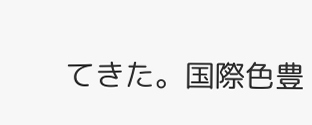てきた。国際色豊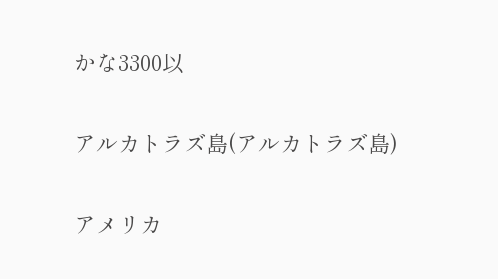かな3300以

アルカトラズ島(アルカトラズ島)

アメリカ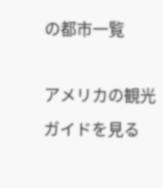の都市一覧

アメリカの観光ガイドを見る